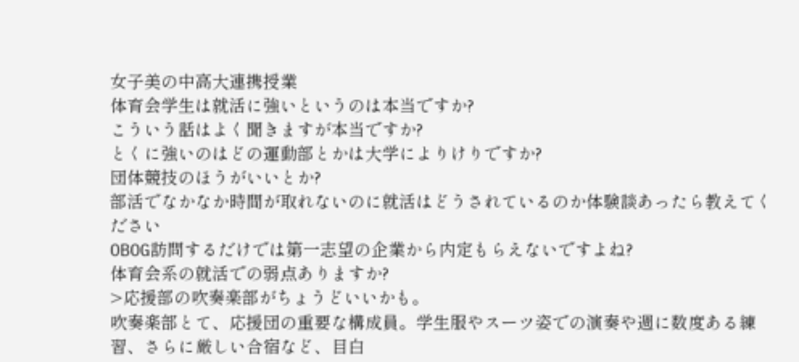女子美の中高大連携授業
体育会学生は就活に強いというのは本当ですか?
こういう話はよく聞きますが本当ですか?
とくに強いのはどの運動部とかは大学によりけりですか?
団体競技のほうがいいとか?
部活でなかなか時間が取れないのに就活はどうされているのか体験談あったら教えてください
OBOG訪問するだけでは第一志望の企業から内定もらえないですよね?
体育会系の就活での弱点ありますか?
>応援部の吹奏楽部がちょうどいいかも。
吹奏楽部とて、応援団の重要な構成員。学生服やスーツ姿での演奏や週に数度ある練習、さらに厳しい合宿など、目白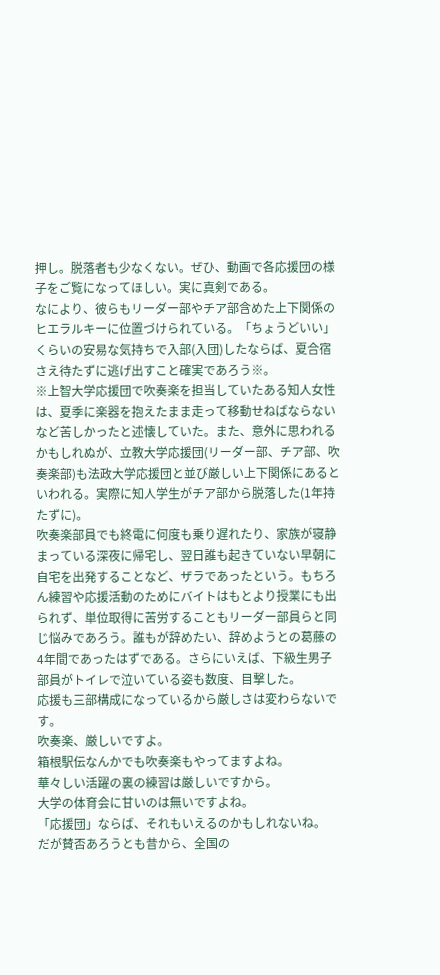押し。脱落者も少なくない。ぜひ、動画で各応援団の様子をご覧になってほしい。実に真剣である。
なにより、彼らもリーダー部やチア部含めた上下関係のヒエラルキーに位置づけられている。「ちょうどいい」くらいの安易な気持ちで入部(入団)したならば、夏合宿さえ待たずに逃げ出すこと確実であろう※。
※上智大学応援団で吹奏楽を担当していたある知人女性は、夏季に楽器を抱えたまま走って移動せねばならないなど苦しかったと述懐していた。また、意外に思われるかもしれぬが、立教大学応援団(リーダー部、チア部、吹奏楽部)も法政大学応援団と並び厳しい上下関係にあるといわれる。実際に知人学生がチア部から脱落した(1年持たずに)。
吹奏楽部員でも終電に何度も乗り遅れたり、家族が寝静まっている深夜に帰宅し、翌日誰も起きていない早朝に自宅を出発することなど、ザラであったという。もちろん練習や応援活動のためにバイトはもとより授業にも出られず、単位取得に苦労することもリーダー部員らと同じ悩みであろう。誰もが辞めたい、辞めようとの葛藤の4年間であったはずである。さらにいえば、下級生男子部員がトイレで泣いている姿も数度、目撃した。
応援も三部構成になっているから厳しさは変わらないです。
吹奏楽、厳しいですよ。
箱根駅伝なんかでも吹奏楽もやってますよね。
華々しい活躍の裏の練習は厳しいですから。
大学の体育会に甘いのは無いですよね。
「応援団」ならば、それもいえるのかもしれないね。
だが賛否あろうとも昔から、全国の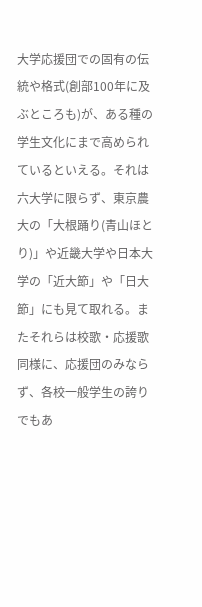大学応援団での固有の伝統や格式(創部100年に及ぶところも)が、ある種の学生文化にまで高められているといえる。それは六大学に限らず、東京農大の「大根踊り(青山ほとり)」や近畿大学や日本大学の「近大節」や「日大節」にも見て取れる。またそれらは校歌・応援歌同様に、応援団のみならず、各校一般学生の誇りでもあ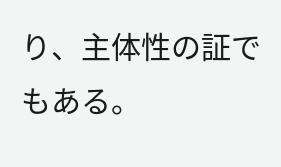り、主体性の証でもある。